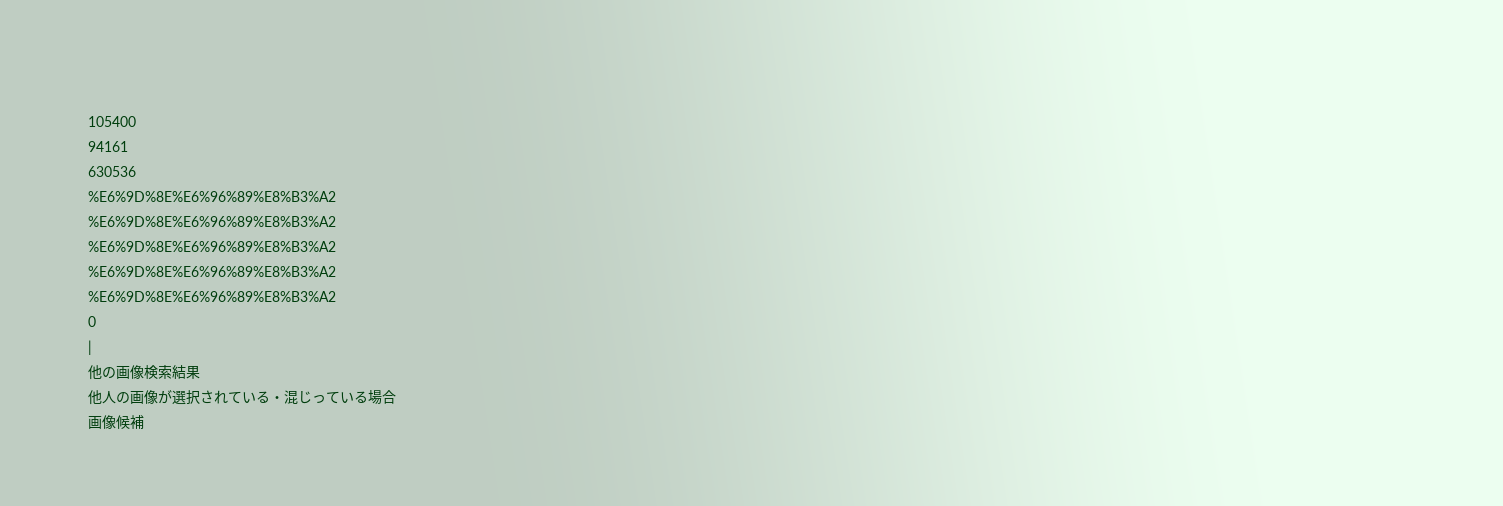105400
94161
630536
%E6%9D%8E%E6%96%89%E8%B3%A2
%E6%9D%8E%E6%96%89%E8%B3%A2
%E6%9D%8E%E6%96%89%E8%B3%A2
%E6%9D%8E%E6%96%89%E8%B3%A2
%E6%9D%8E%E6%96%89%E8%B3%A2
0
|
他の画像検索結果
他人の画像が選択されている・混じっている場合
画像候補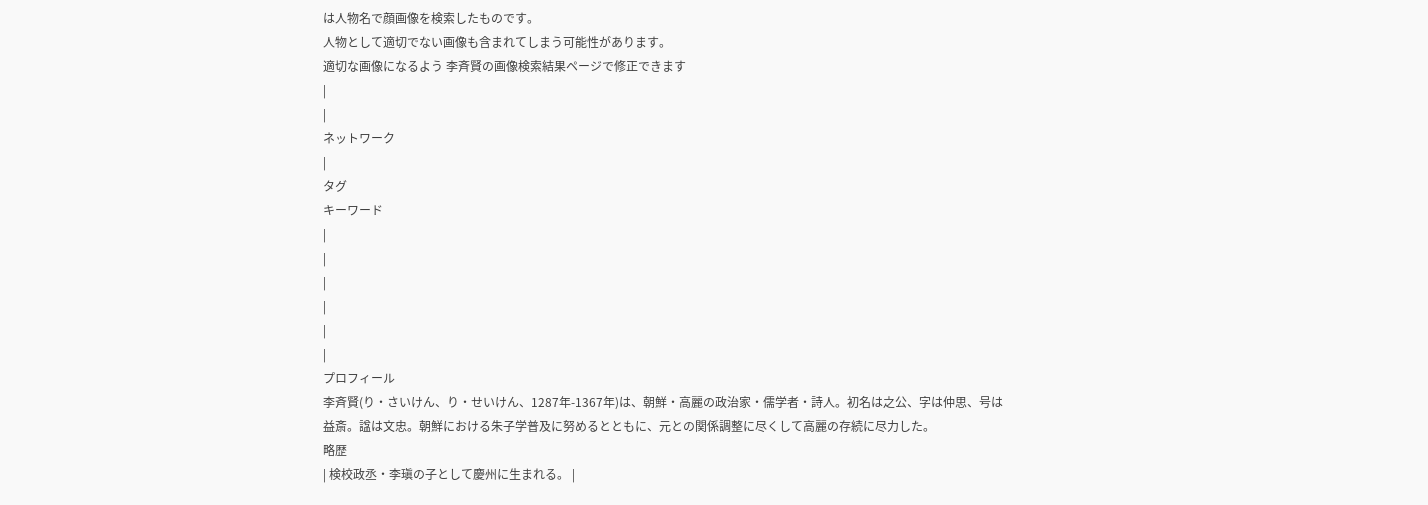は人物名で顔画像を検索したものです。
人物として適切でない画像も含まれてしまう可能性があります。
適切な画像になるよう 李斉賢の画像検索結果ページで修正できます
|
|
ネットワーク
|
タグ
キーワード
|
|
|
|
|
|
プロフィール
李斉賢(り・さいけん、り・せいけん、1287年-1367年)は、朝鮮・高麗の政治家・儒学者・詩人。初名は之公、字は仲思、号は益斎。諡は文忠。朝鮮における朱子学普及に努めるとともに、元との関係調整に尽くして高麗の存続に尽力した。
略歴
| 検校政丞・李瑱の子として慶州に生まれる。 |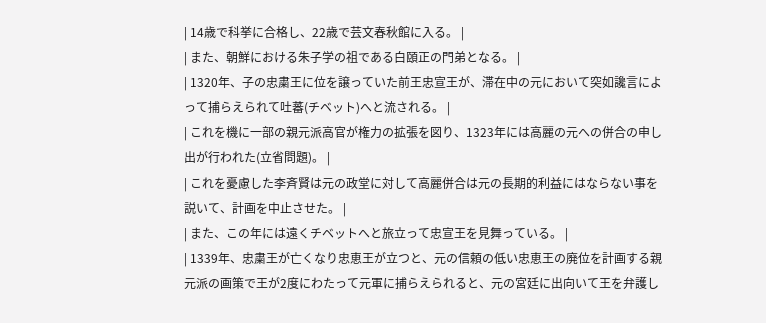| 14歳で科挙に合格し、22歳で芸文春秋館に入る。 |
| また、朝鮮における朱子学の祖である白頤正の門弟となる。 |
| 1320年、子の忠粛王に位を譲っていた前王忠宣王が、滞在中の元において突如讒言によって捕らえられて吐蕃(チベット)へと流される。 |
| これを機に一部の親元派高官が権力の拡張を図り、1323年には高麗の元への併合の申し出が行われた(立省問題)。 |
| これを憂慮した李斉賢は元の政堂に対して高麗併合は元の長期的利益にはならない事を説いて、計画を中止させた。 |
| また、この年には遠くチベットへと旅立って忠宣王を見舞っている。 |
| 1339年、忠粛王が亡くなり忠恵王が立つと、元の信頼の低い忠恵王の廃位を計画する親元派の画策で王が2度にわたって元軍に捕らえられると、元の宮廷に出向いて王を弁護し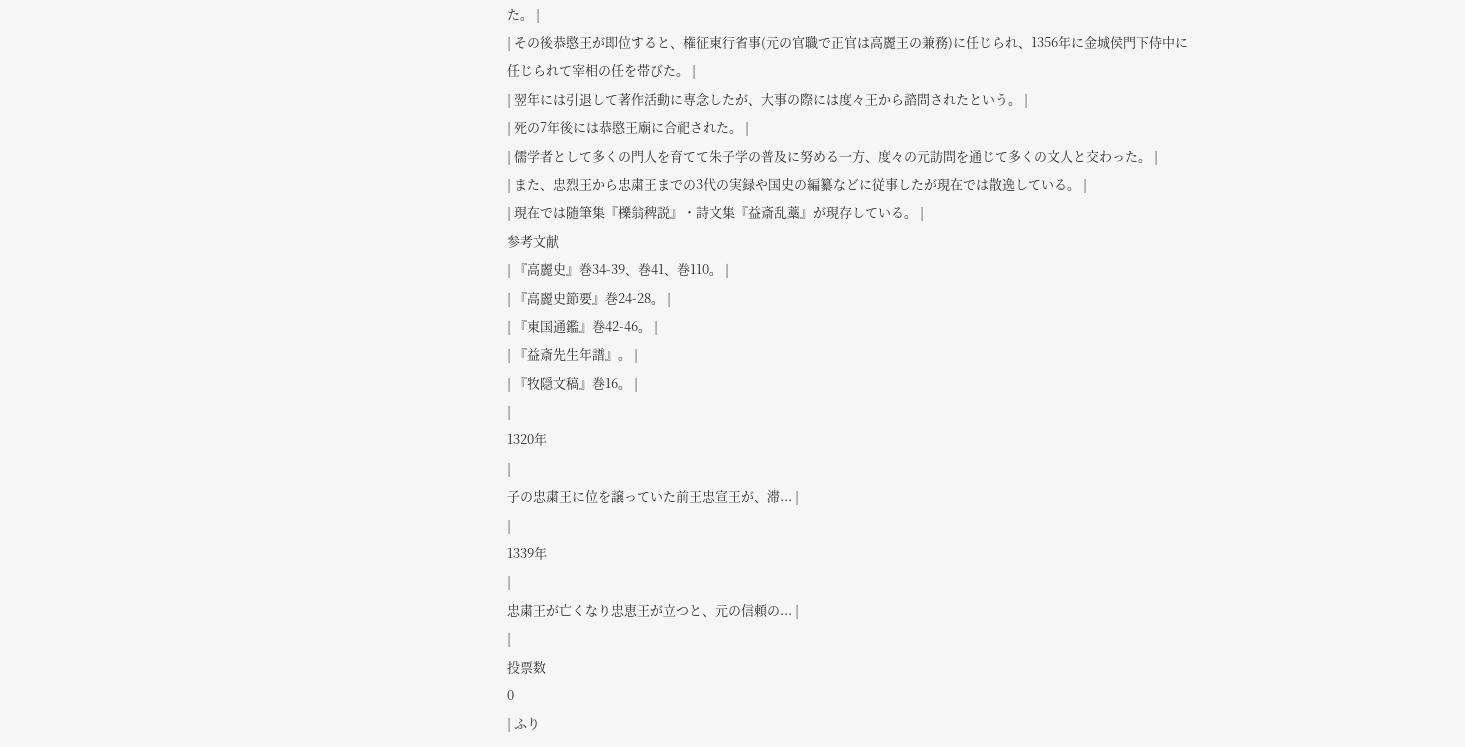た。 |
| その後恭愍王が即位すると、権征東行省事(元の官職で正官は高麗王の兼務)に任じられ、1356年に金城侯門下侍中に任じられて宰相の任を帯びた。 |
| 翌年には引退して著作活動に専念したが、大事の際には度々王から諮問されたという。 |
| 死の7年後には恭愍王廟に合祀された。 |
| 儒学者として多くの門人を育てて朱子学の普及に努める一方、度々の元訪問を通じて多くの文人と交わった。 |
| また、忠烈王から忠粛王までの3代の実録や国史の編纂などに従事したが現在では散逸している。 |
| 現在では随筆集『櫟翁稗説』・詩文集『益斎乱藁』が現存している。 |
参考文献
| 『高麗史』巻34-39、巻41、巻110。 |
| 『高麗史節要』巻24-28。 |
| 『東国通鑑』巻42-46。 |
| 『益斎先生年譜』。 |
| 『牧隠文稿』巻16。 |
|
1320年
|
子の忠粛王に位を譲っていた前王忠宣王が、滞... |
|
1339年
|
忠粛王が亡くなり忠恵王が立つと、元の信頼の... |
|
投票数
0
| ふり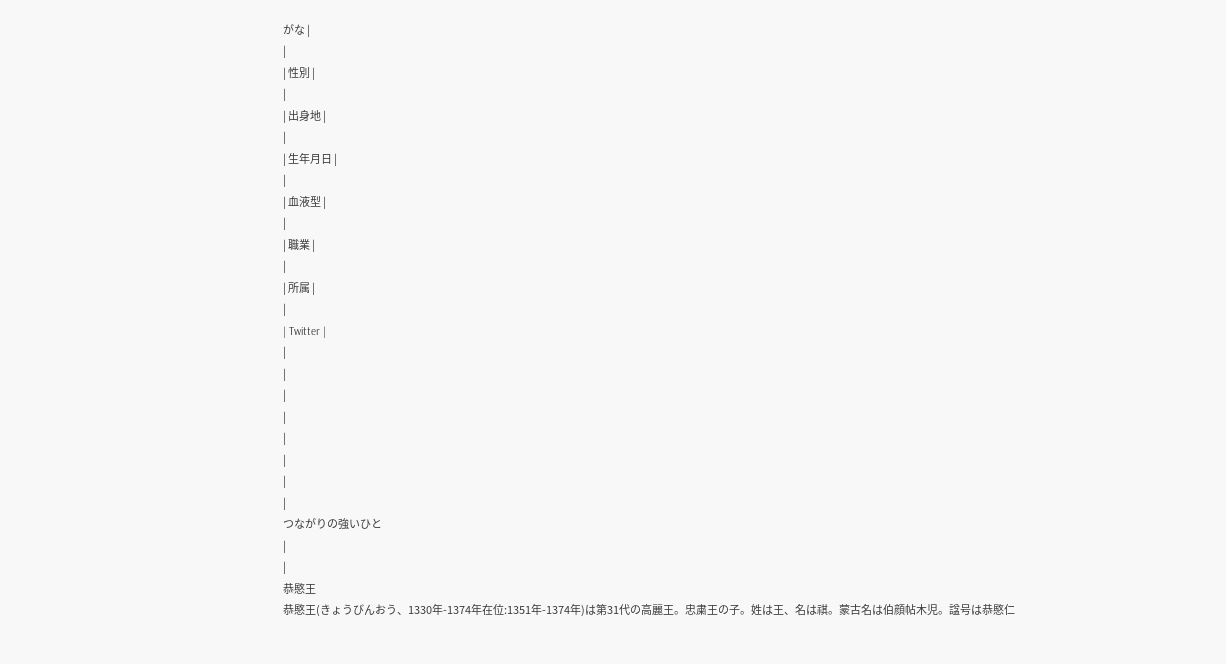がな |
|
| 性別 |
|
| 出身地 |
|
| 生年月日 |
|
| 血液型 |
|
| 職業 |
|
| 所属 |
|
| Twitter |
|
|
|
|
|
|
|
|
つながりの強いひと
|
|
恭愍王
恭愍王(きょうびんおう、1330年-1374年在位:1351年-1374年)は第31代の高麗王。忠粛王の子。姓は王、名は祺。蒙古名は伯顔帖木児。諡号は恭愍仁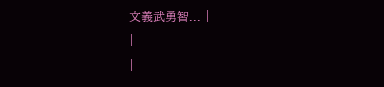文義武勇智... |
|
|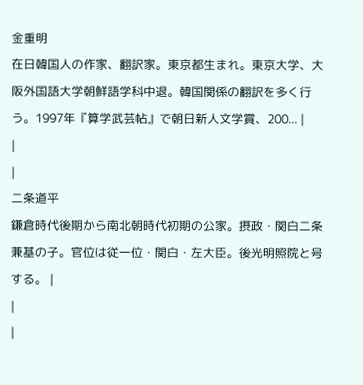金重明
在日韓国人の作家、翻訳家。東京都生まれ。東京大学、大阪外国語大学朝鮮語学科中退。韓国関係の翻訳を多く行う。1997年『算学武芸帖』で朝日新人文学賞、200... |
|
|
二条道平
鎌倉時代後期から南北朝時代初期の公家。摂政・関白二条兼基の子。官位は従一位・関白・左大臣。後光明照院と号する。 |
|
|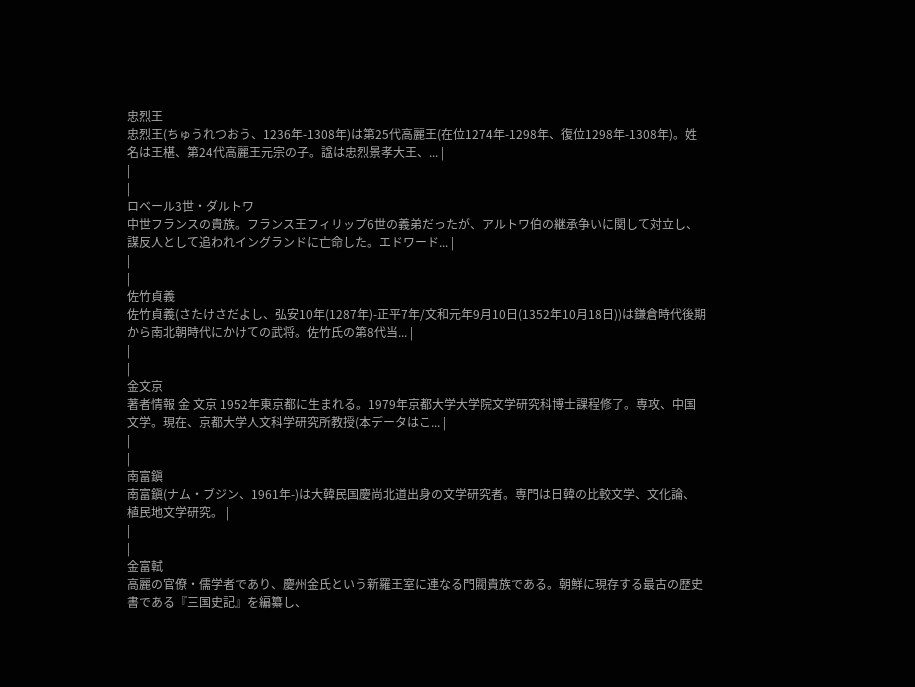忠烈王
忠烈王(ちゅうれつおう、1236年-1308年)は第25代高麗王(在位1274年-1298年、復位1298年-1308年)。姓名は王椹、第24代高麗王元宗の子。諡は忠烈景孝大王、... |
|
|
ロベール3世・ダルトワ
中世フランスの貴族。フランス王フィリップ6世の義弟だったが、アルトワ伯の継承争いに関して対立し、謀反人として追われイングランドに亡命した。エドワード... |
|
|
佐竹貞義
佐竹貞義(さたけさだよし、弘安10年(1287年)-正平7年/文和元年9月10日(1352年10月18日))は鎌倉時代後期から南北朝時代にかけての武将。佐竹氏の第8代当... |
|
|
金文京
著者情報 金 文京 1952年東京都に生まれる。1979年京都大学大学院文学研究科博士課程修了。専攻、中国文学。現在、京都大学人文科学研究所教授(本データはこ... |
|
|
南富鎭
南富鎭(ナム・ブジン、1961年-)は大韓民国慶尚北道出身の文学研究者。専門は日韓の比較文学、文化論、植民地文学研究。 |
|
|
金富軾
高麗の官僚・儒学者であり、慶州金氏という新羅王室に連なる門閥貴族である。朝鮮に現存する最古の歴史書である『三国史記』を編纂し、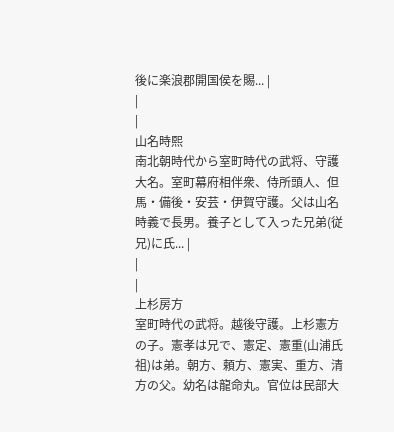後に楽浪郡開国侯を賜... |
|
|
山名時熙
南北朝時代から室町時代の武将、守護大名。室町幕府相伴衆、侍所頭人、但馬・備後・安芸・伊賀守護。父は山名時義で長男。養子として入った兄弟(従兄)に氏... |
|
|
上杉房方
室町時代の武将。越後守護。上杉憲方の子。憲孝は兄で、憲定、憲重(山浦氏祖)は弟。朝方、頼方、憲実、重方、清方の父。幼名は龍命丸。官位は民部大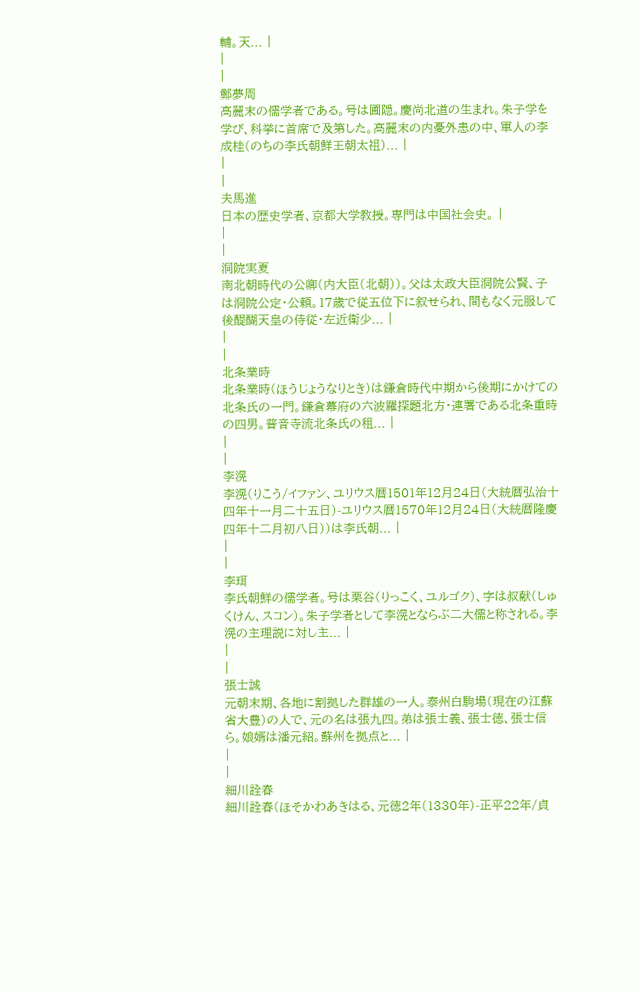輔。天... |
|
|
鄭夢周
高麗末の儒学者である。号は圃隠。慶尚北道の生まれ。朱子学を学び、科挙に首席で及第した。高麗末の内憂外患の中、軍人の李成桂(のちの李氏朝鮮王朝太祖)... |
|
|
夫馬進
日本の歴史学者、京都大学教授。専門は中国社会史。 |
|
|
洞院実夏
南北朝時代の公卿(内大臣(北朝))。父は太政大臣洞院公賢、子は洞院公定・公頼。17歳で従五位下に叙せられ、間もなく元服して後醍醐天皇の侍従・左近衛少... |
|
|
北条業時
北条業時(ほうじょうなりとき)は鎌倉時代中期から後期にかけての北条氏の一門。鎌倉幕府の六波羅探題北方・連署である北条重時の四男。普音寺流北条氏の租... |
|
|
李滉
李滉(りこう/イファン、ユリウス暦1501年12月24日(大統暦弘治十四年十一月二十五日)-ユリウス暦1570年12月24日(大統暦隆慶四年十二月初八日))は李氏朝... |
|
|
李珥
李氏朝鮮の儒学者。号は栗谷(りっこく、ユルゴク)、字は叔献(しゅくけん、スコン)。朱子学者として李滉とならぶ二大儒と称される。李滉の主理説に対し主... |
|
|
張士誠
元朝末期、各地に割拠した群雄の一人。泰州白駒場(現在の江蘇省大豊)の人で、元の名は張九四。弟は張士義、張士徳、張士信ら。娘婿は潘元紹。蘇州を拠点と... |
|
|
細川詮春
細川詮春(ほそかわあきはる、元徳2年(1330年)-正平22年/貞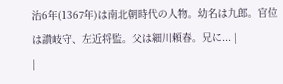治6年(1367年)は南北朝時代の人物。幼名は九郎。官位は讃岐守、左近将監。父は細川頼春。兄に... |
|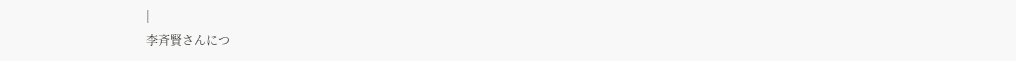|
李斉賢さんにつ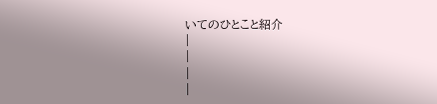いてのひとこと紹介
|
|
|
|